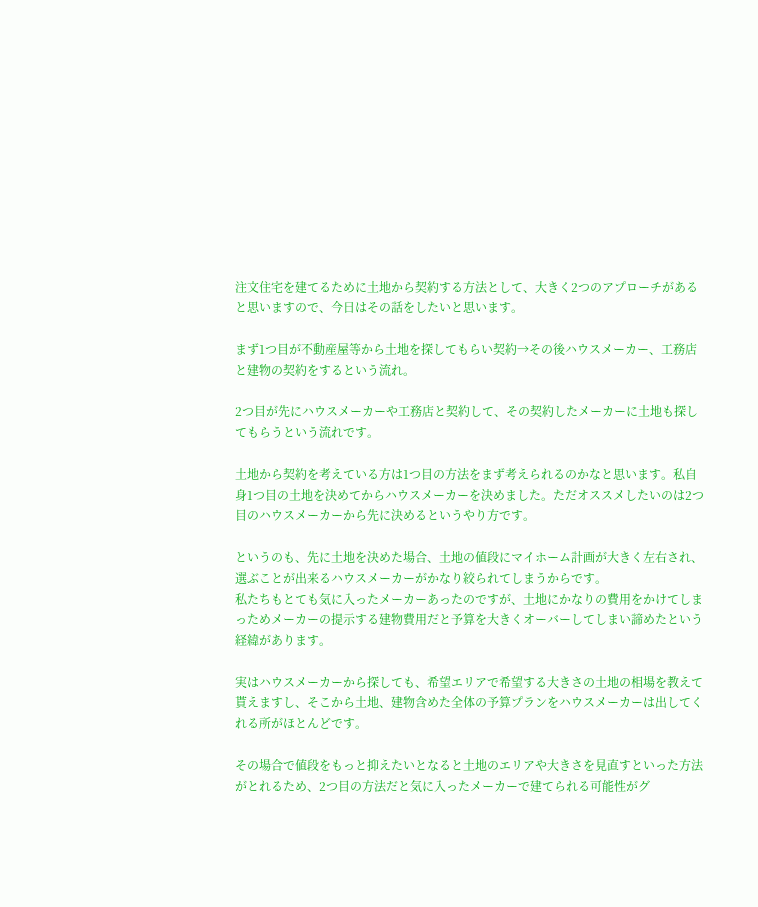注文住宅を建てるために土地から契約する方法として、大きく2つのアプローチがあると思いますので、今日はその話をしたいと思います。

まず1つ目が不動産屋等から土地を探してもらい契約→その後ハウスメーカー、工務店と建物の契約をするという流れ。

2つ目が先にハウスメーカーや工務店と契約して、その契約したメーカーに土地も探してもらうという流れです。

土地から契約を考えている方は1つ目の方法をまず考えられるのかなと思います。私自身1つ目の土地を決めてからハウスメーカーを決めました。ただオススメしたいのは2つ目のハウスメーカーから先に決めるというやり方です。

というのも、先に土地を決めた場合、土地の値段にマイホーム計画が大きく左右され、選ぶことが出来るハウスメーカーがかなり絞られてしまうからです。
私たちもとても気に入ったメーカーあったのですが、土地にかなりの費用をかけてしまっためメーカーの提示する建物費用だと予算を大きくオーバーしてしまい諦めたという経緯があります。

実はハウスメーカーから探しても、希望エリアで希望する大きさの土地の相場を教えて貰えますし、そこから土地、建物含めた全体の予算プランをハウスメーカーは出してくれる所がほとんどです。

その場合で値段をもっと抑えたいとなると土地のエリアや大きさを見直すといった方法がとれるため、2つ目の方法だと気に入ったメーカーで建てられる可能性がグ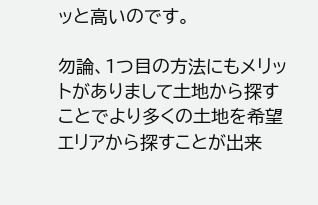ッと高いのです。

勿論、1つ目の方法にもメリットがありまして土地から探すことでより多くの土地を希望エリアから探すことが出来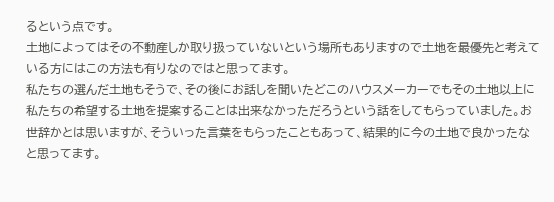るという点です。
土地によってはその不動産しか取り扱っていないという場所もありますので土地を最優先と考えている方にはこの方法も有りなのではと思ってます。
私たちの選んだ土地もそうで、その後にお話しを聞いたどこのハウスメーカーでもその土地以上に私たちの希望する土地を提案することは出来なかっただろうという話をしてもらっていました。お世辞かとは思いますが、そういった言葉をもらったこともあって、結果的に今の土地で良かったなと思ってます。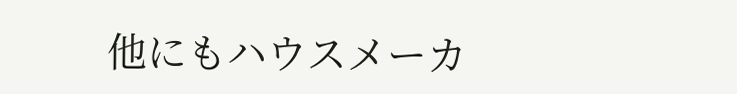他にもハウスメーカ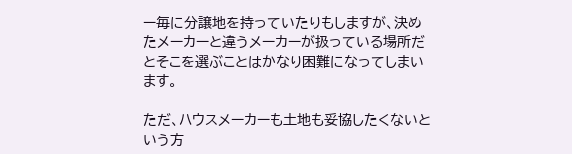ー毎に分譲地を持っていたりもしますが、決めたメーカーと違うメーカーが扱っている場所だとそこを選ぶことはかなり困難になってしまいます。

ただ、ハウスメーカーも土地も妥協したくないという方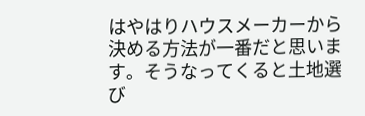はやはりハウスメーカーから決める方法が一番だと思います。そうなってくると土地選び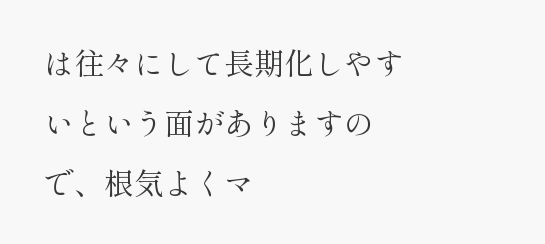は往々にして長期化しやすいという面がありますので、根気よくマ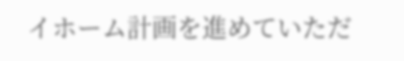イホーム計画を進めていただ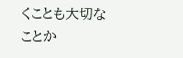くことも大切なことか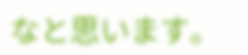なと思います。